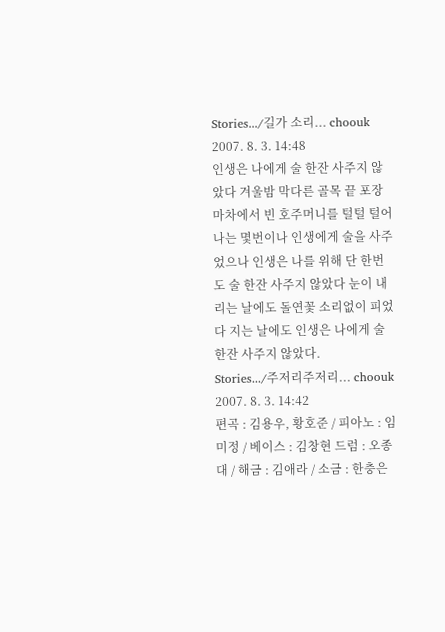Stories.../길가 소리... choouk 2007. 8. 3. 14:48
인생은 나에게 술 한잔 사주지 않았다 겨울밤 막다른 골목 끝 포장마차에서 빈 호주머니를 털털 털어 나는 몇번이나 인생에게 술을 사주었으나 인생은 나를 위해 단 한번도 술 한잔 사주지 않았다 눈이 내리는 날에도 돌연꽃 소리없이 피었다 지는 날에도 인생은 나에게 술한잔 사주지 않았다.
Stories.../주저리주저리... choouk 2007. 8. 3. 14:42
편곡 : 김용우, 황호준 / 피아노 : 임미정 / 베이스 : 김창현 드럼 : 오종대 / 해금 : 김애라 / 소금 : 한충은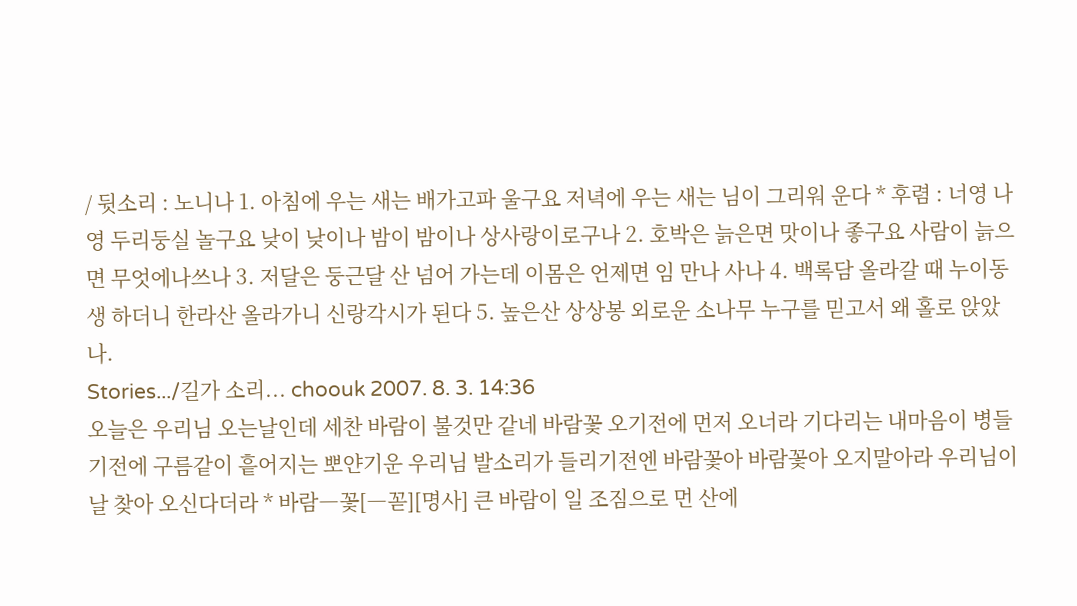/ 뒷소리 : 노니나 1. 아침에 우는 새는 배가고파 울구요 저녁에 우는 새는 님이 그리워 운다 * 후렴 : 너영 나영 두리둥실 놀구요 낮이 낮이나 밤이 밤이나 상사랑이로구나 2. 호박은 늙은면 맛이나 좋구요 사람이 늙으면 무엇에나쓰나 3. 저달은 둥근달 산 넘어 가는데 이몸은 언제면 임 만나 사나 4. 백록담 올라갈 때 누이동생 하더니 한라산 올라가니 신랑각시가 된다 5. 높은산 상상봉 외로운 소나무 누구를 믿고서 왜 홀로 앉았나.
Stories.../길가 소리... choouk 2007. 8. 3. 14:36
오늘은 우리님 오는날인데 세찬 바람이 불것만 같네 바람꽃 오기전에 먼저 오너라 기다리는 내마음이 병들기전에 구름같이 흩어지는 뽀얀기운 우리님 발소리가 들리기전엔 바람꽃아 바람꽃아 오지말아라 우리님이 날 찾아 오신다더라 * 바람―꽃[―꼳][명사] 큰 바람이 일 조짐으로 먼 산에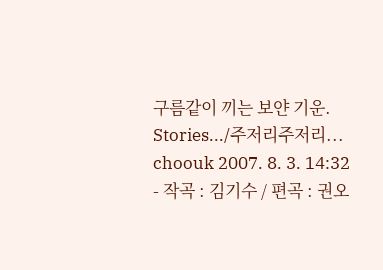구름같이 끼는 보얀 기운.
Stories.../주저리주저리... choouk 2007. 8. 3. 14:32
- 작곡 : 김기수 / 편곡 : 권오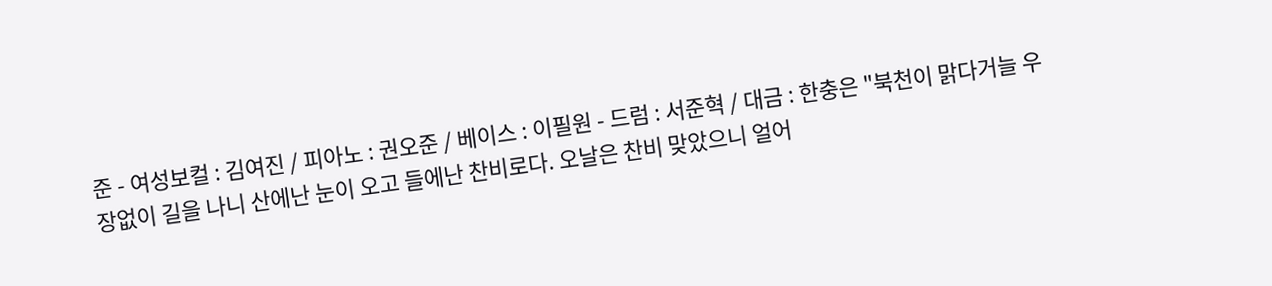준 - 여성보컬 : 김여진 / 피아노 : 권오준 / 베이스 : 이필원 - 드럼 : 서준혁 / 대금 : 한충은 "북천이 맑다거늘 우장없이 길을 나니 산에난 눈이 오고 들에난 찬비로다. 오날은 찬비 맞았으니 얼어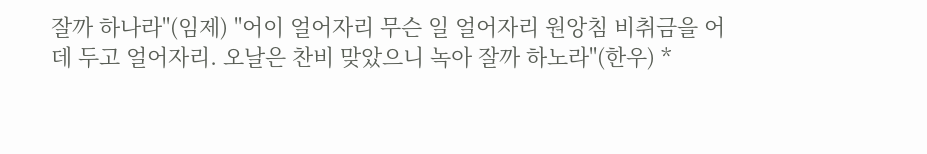잘까 하나라"(임제) "어이 얼어자리 무슨 일 얼어자리 원앙침 비취금을 어데 두고 얼어자리. 오날은 찬비 맞았으니 녹아 잘까 하노라"(한우) *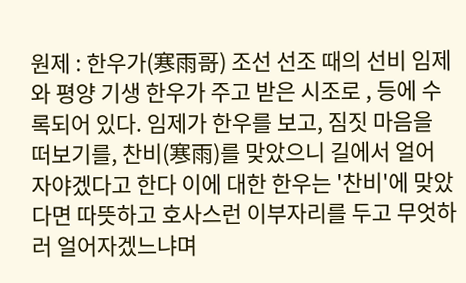원제 : 한우가(寒雨哥) 조선 선조 때의 선비 임제와 평양 기생 한우가 주고 받은 시조로 , 등에 수록되어 있다. 임제가 한우를 보고, 짐짓 마음을 떠보기를, 찬비(寒雨)를 맞았으니 길에서 얼어 자야겠다고 한다 이에 대한 한우는 '찬비'에 맞았다면 따뜻하고 호사스런 이부자리를 두고 무엇하러 얼어자겠느냐며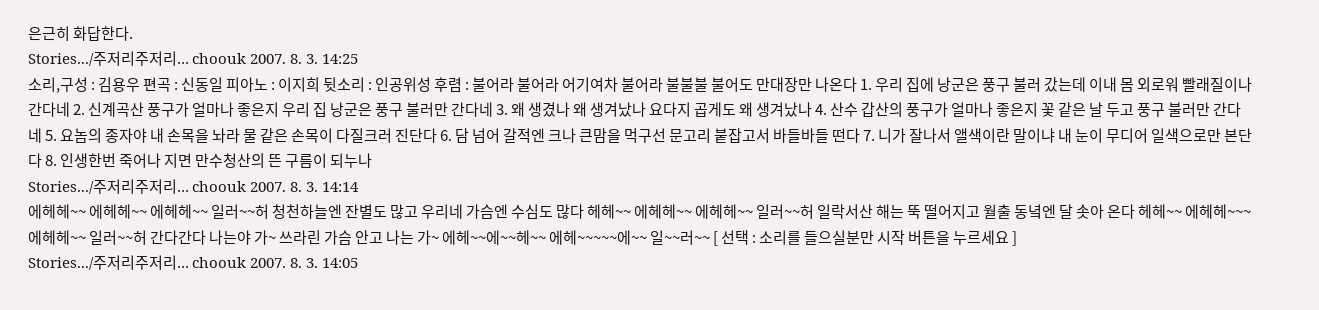은근히 화답한다.
Stories.../주저리주저리... choouk 2007. 8. 3. 14:25
소리,구성 : 김용우 편곡 : 신동일 피아노 : 이지희 뒷소리 : 인공위성 후렴 : 불어라 불어라 어기여차 불어라 불불불 불어도 만대장만 나온다 1. 우리 집에 낭군은 풍구 불러 갔는데 이내 몸 외로워 빨래질이나 간다네 2. 신계곡산 풍구가 얼마나 좋은지 우리 집 낭군은 풍구 불러만 간다네 3. 왜 생겼나 왜 생겨났나 요다지 곱게도 왜 생겨났나 4. 산수 갑산의 풍구가 얼마나 좋은지 꽃 같은 날 두고 풍구 불러만 간다네 5. 요놈의 종자야 내 손목을 놔라 물 같은 손목이 다질크러 진단다 6. 담 넘어 갈적엔 크나 큰맘을 먹구선 문고리 붙잡고서 바들바들 떤다 7. 니가 잘나서 앨색이란 말이냐 내 눈이 무디어 일색으로만 본단다 8. 인생한번 죽어나 지면 만수청산의 뜬 구름이 되누나
Stories.../주저리주저리... choouk 2007. 8. 3. 14:14
에헤헤~~ 에헤헤~~ 에헤헤~~ 일러~~허 청천하늘엔 잔별도 많고 우리네 가슴엔 수심도 많다 헤헤~~ 에헤헤~~ 에헤헤~~ 일러~~허 일락서산 해는 뚝 떨어지고 월출 동녘엔 달 솟아 온다 헤헤~~ 에헤헤~~~ 에헤헤~~ 일러~~허 간다간다 나는야 가~ 쓰라린 가슴 안고 나는 가~ 에헤~~에~~헤~~ 에헤~~~~~에~~ 일~~러~~ [ 선택 : 소리를 들으실분만 시작 버튼을 누르세요 ]
Stories.../주저리주저리... choouk 2007. 8. 3. 14:05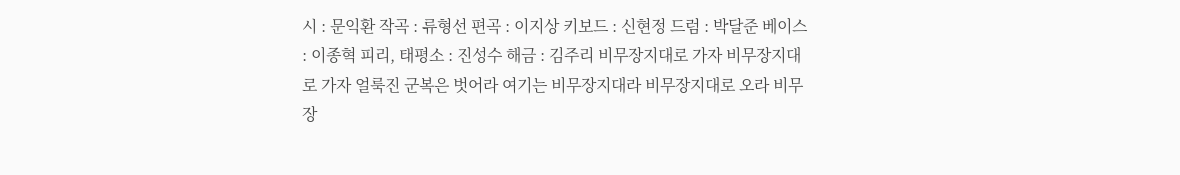시 : 문익환 작곡 : 류형선 편곡 : 이지상 키보드 : 신현정 드럼 : 박달준 베이스 : 이종혁 피리, 태평소 : 진성수 해금 : 김주리 비무장지대로 가자 비무장지대로 가자 얼룩진 군복은 벗어라 여기는 비무장지대라 비무장지대로 오라 비무장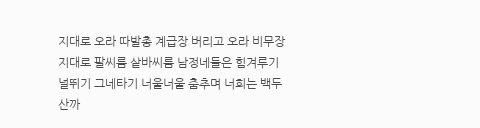지대로 오라 따발총 계급장 버리고 오라 비무장지대로 팔씨름 샅바씨름 남정네들은 힘겨루기 널뛰기 그네타기 너울너울 춤추며 너희는 백두산까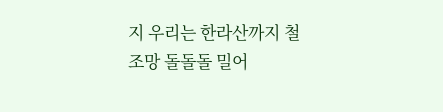지 우리는 한라산까지 철조망 돌돌돌 밀어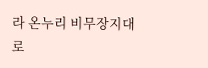라 온누리 비무장지대로